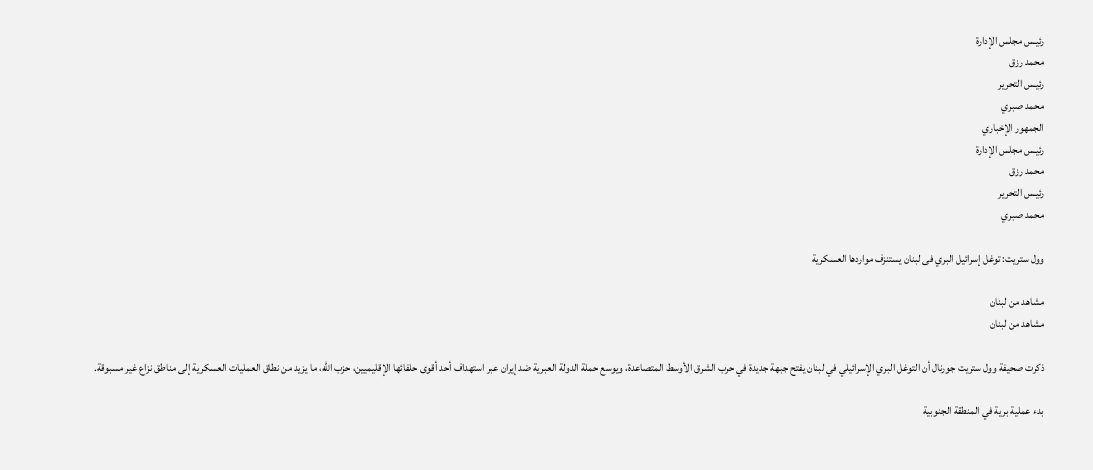رئيـس مجلس الإدارة
محمد رزق
رئيـس التحرير
محمد صبري
الجمهور الإخباري
رئيـس مجلس الإدارة
محمد رزق
رئيـس التحرير
محمد صبري

وول ستريت: توغل إسرائيل البري فى لبنان يستنزف مواردها العسكرية

مشاهد من لبنان
مشاهد من لبنان

ذكرت صحيفة وول ستريت جورنال أن التوغل البري الإسرائيلي في لبنان يفتح جبهة جديدة في حرب الشرق الأوسط المتصاعدة، ويوسع حملة الدولة العبرية ضد إيران عبر استهداف أحد أقوى حلفائها الإقليميين، حزب الله، ما يزيد من نطاق العمليات العسكرية إلى مناطق نزاع غير مسبوقة.

بدء عملية برية في المنطقة الجنوبية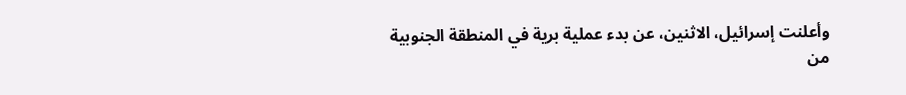وأعلنت إسرائيل، الاثنين، عن بدء عملية برية في المنطقة الجنوبية من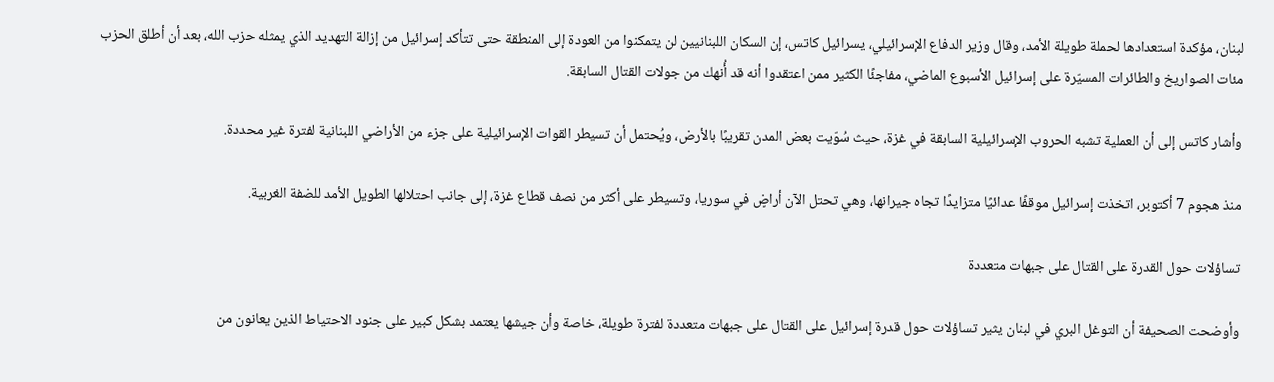لبنان، مؤكدة استعدادها لحملة طويلة الأمد، وقال وزير الدفاع الإسرائيلي، يسرائيل كاتس، إن السكان اللبنانيين لن يتمكنوا من العودة إلى المنطقة حتى تتأكد إسرائيل من إزالة التهديد الذي يمثله حزب الله، بعد أن أطلق الحزب مئات الصواريخ والطائرات المسيّرة على إسرائيل الأسبوع الماضي، مفاجئًا الكثير ممن اعتقدوا أنه قد أُنهك من جولات القتال السابقة.

وأشار كاتس إلى أن العملية تشبه الحروب الإسرائيلية السابقة في غزة، حيث سُوّيت بعض المدن تقريبًا بالأرض، ويُحتمل أن تسيطر القوات الإسرائيلية على جزء من الأراضي اللبنانية لفترة غير محددة.

منذ هجوم 7 أكتوبر، اتخذت إسرائيل موقفًا عدائيًا متزايدًا تجاه جيرانها، وهي تحتل الآن أراضٍ في سوريا، وتسيطر على أكثر من نصف قطاع غزة، إلى جانب احتلالها الطويل الأمد للضفة الغربية.

تساؤلات حول القدرة على القتال على جبهات متعددة

وأوضحت الصحيفة أن التوغل البري في لبنان يثير تساؤلات حول قدرة إسرائيل على القتال على جبهات متعددة لفترة طويلة، خاصة وأن جيشها يعتمد بشكل كبير على جنود الاحتياط الذين يعانون من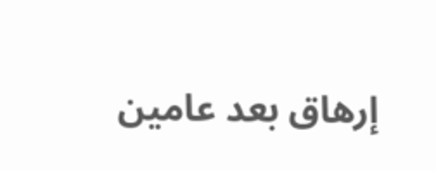إرهاق بعد عامين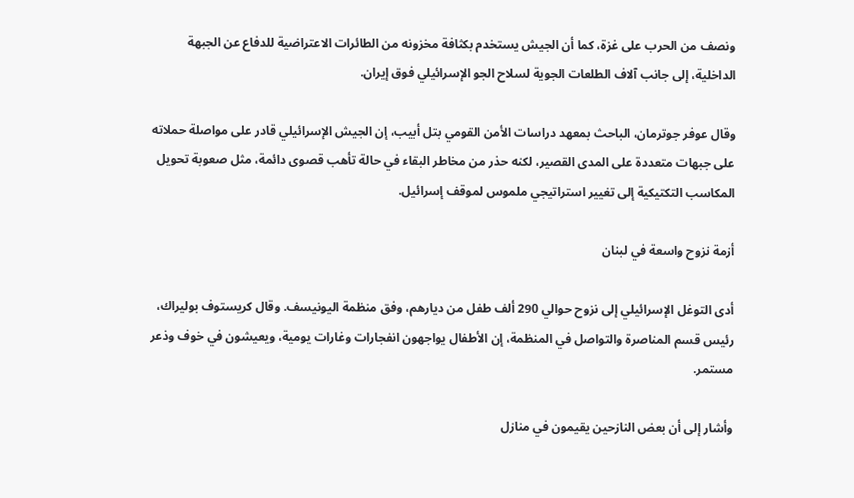ونصف من الحرب على غزة، كما أن الجيش يستخدم بكثافة مخزونه من الطائرات الاعتراضية للدفاع عن الجبهة الداخلية، إلى جانب آلاف الطلعات الجوية لسلاح الجو الإسرائيلي فوق إيران.

وقال عوفر جوترمان، الباحث بمعهد دراسات الأمن القومي بتل أبيب، إن الجيش الإسرائيلي قادر على مواصلة حملاته على جبهات متعددة على المدى القصير، لكنه حذر من مخاطر البقاء في حالة تأهب قصوى دائمة، مثل صعوبة تحويل المكاسب التكتيكية إلى تغيير استراتيجي ملموس لموقف إسرائيل.

أزمة نزوح واسعة في لبنان

أدى التوغل الإسرائيلي إلى نزوح حوالي 290 ألف طفل من ديارهم، وفق منظمة اليونيسف. وقال كريستوف بوليراك، رئيس قسم المناصرة والتواصل في المنظمة، إن الأطفال يواجهون انفجارات وغارات يومية، ويعيشون في خوف وذعر مستمر.

وأشار إلى أن بعض النازحين يقيمون في منازل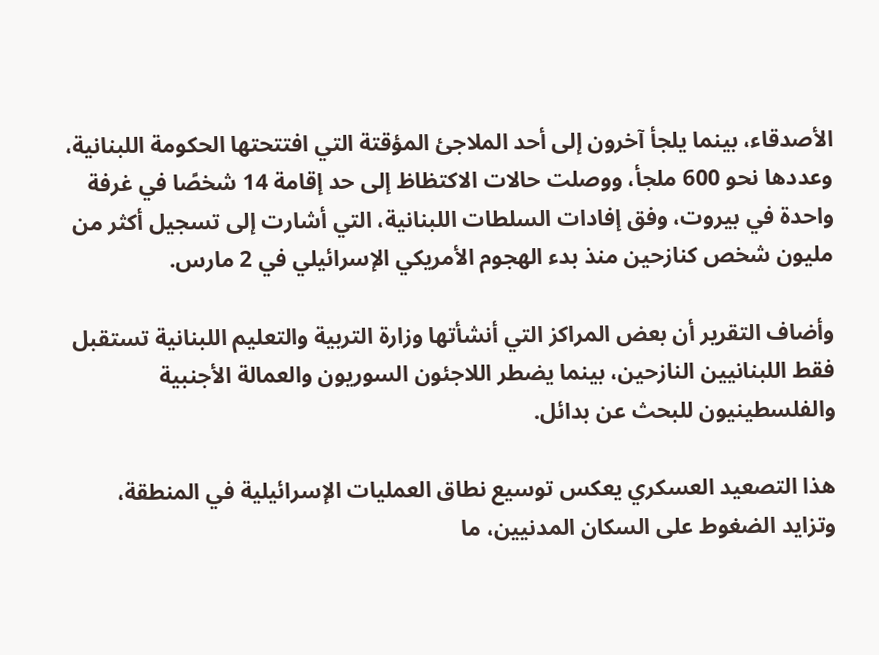الأصدقاء، بينما يلجأ آخرون إلى أحد الملاجئ المؤقتة التي افتتحتها الحكومة اللبنانية، وعددها نحو 600 ملجأ، ووصلت حالات الاكتظاظ إلى حد إقامة 14 شخصًا في غرفة واحدة في بيروت، وفق إفادات السلطات اللبنانية، التي أشارت إلى تسجيل أكثر من مليون شخص كنازحين منذ بدء الهجوم الأمريكي الإسرائيلي في 2 مارس.

وأضاف التقرير أن بعض المراكز التي أنشأتها وزارة التربية والتعليم اللبنانية تستقبل فقط اللبنانيين النازحين، بينما يضطر اللاجئون السوريون والعمالة الأجنبية والفلسطينيون للبحث عن بدائل.

هذا التصعيد العسكري يعكس توسيع نطاق العمليات الإسرائيلية في المنطقة، وتزايد الضغوط على السكان المدنيين، ما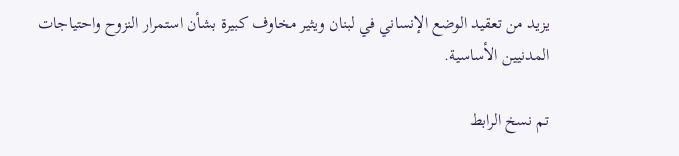يزيد من تعقيد الوضع الإنساني في لبنان ويثير مخاوف كبيرة بشأن استمرار النزوح واحتياجات المدنيين الأساسية.

تم نسخ الرابط